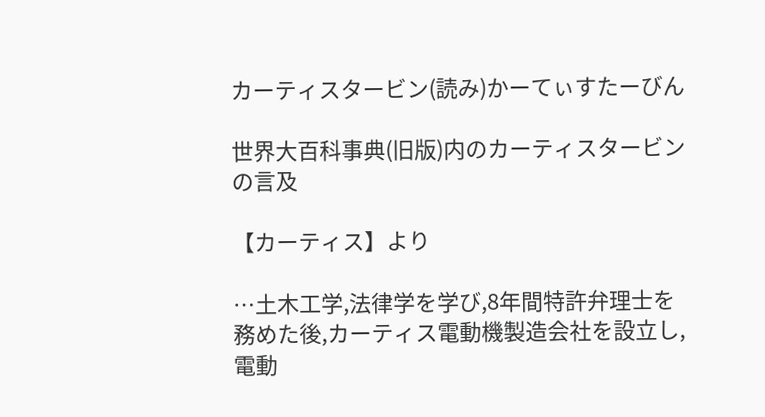カーティスタービン(読み)かーてぃすたーびん

世界大百科事典(旧版)内のカーティスタービンの言及

【カーティス】より

…土木工学,法律学を学び,8年間特許弁理士を務めた後,カーティス電動機製造会社を設立し,電動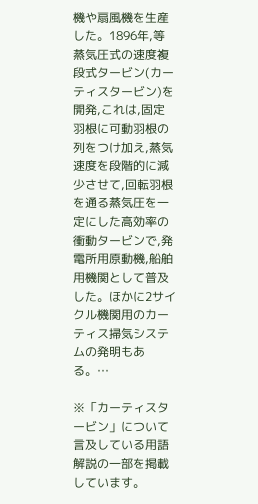機や扇風機を生産した。1896年,等蒸気圧式の速度複段式タービン(カーティスタービン)を開発,これは,固定羽根に可動羽根の列をつけ加え,蒸気速度を段階的に減少させて,回転羽根を通る蒸気圧を一定にした高効率の衝動タービンで,発電所用原動機,船舶用機関として普及した。ほかに2サイクル機関用のカーティス掃気システムの発明もある。…

※「カーティスタービン」について言及している用語解説の一部を掲載しています。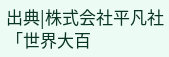出典|株式会社平凡社「世界大百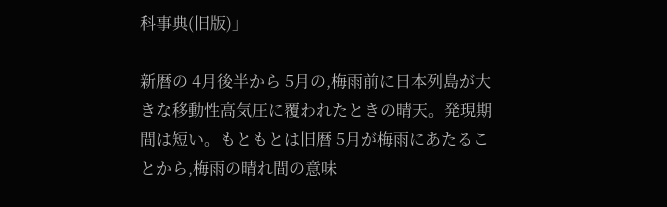科事典(旧版)」

新暦の 4月後半から 5月の,梅雨前に日本列島が大きな移動性高気圧に覆われたときの晴天。発現期間は短い。もともとは旧暦 5月が梅雨にあたることから,梅雨の晴れ間の意味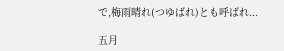で,梅雨晴れ(つゆばれ)とも呼ばれ...

五月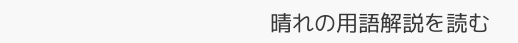晴れの用語解説を読む